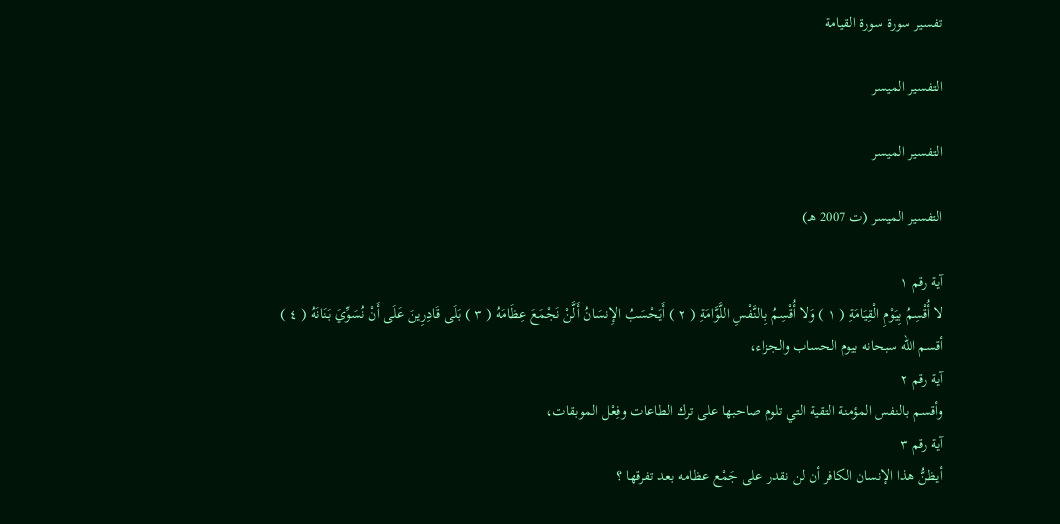تفسير سورة سورة القيامة

التفسير الميسر

التفسير الميسر

التفسير الميسر (ت 2007 هـ)

آية رقم ١
لا أُقْسِمُ بِيَوْمِ الْقِيَامَةِ ( ١ ) وَلا أُقْسِمُ بِالنَّفْسِ اللَّوَّامَةِ ( ٢ ) أَيَحْسَبُ الإِنسَانُ أَلَّنْ نَجْمَعَ عِظَامَهُ ( ٣ ) بَلَى قَادِرِينَ عَلَى أَنْ نُسَوِّيَ بَنَانَهُ ( ٤ )
أقسم الله سبحانه بيوم الحساب والجزاء،
آية رقم ٢
وأقسم بالنفس المؤمنة التقية التي تلوم صاحبها على ترك الطاعات وفِعْل الموبقات،
آية رقم ٣
أيظنُّ هذا الإنسان الكافر أن لن نقدر على جَمْع عظامه بعد تفرقها ؟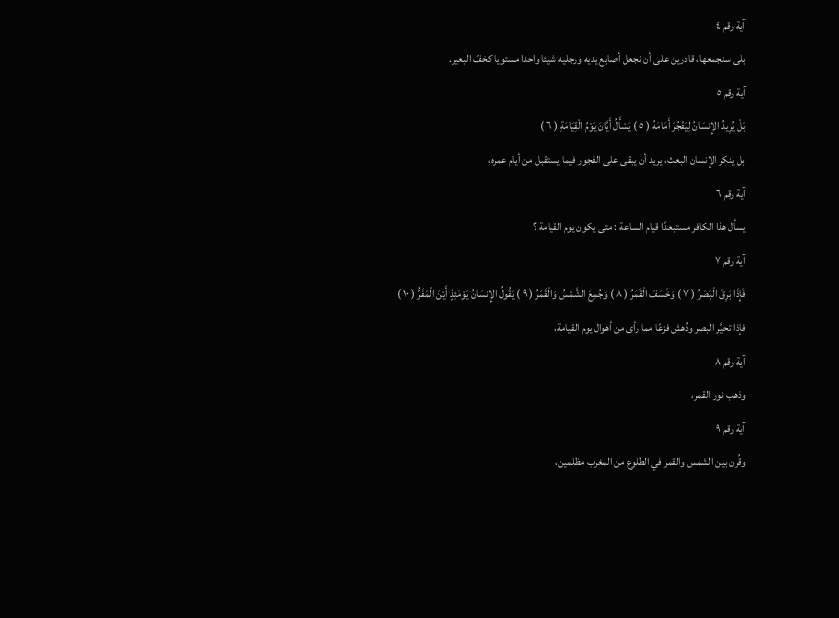آية رقم ٤
بلى سنجمعها، قادرين على أن نجعل أصابع يديه ورجليه شيئا واحدا مستويا كخفّ البعير.
آية رقم ٥
بَلْ يُرِيدُ الإِنسَانُ لِيَفْجُرَ أَمَامَهُ ( ٥ ) يَسْأَلُ أَيَّانَ يَوْمُ الْقِيَامَةِ ( ٦ )
بل ينكر الإنسان البعث، يريد أن يبقى على الفجور فيما يستقبل من أيام عمره،
آية رقم ٦
يسأل هذا الكافر مستبعدًا قيام الساعة : متى يكون يوم القيامة ؟
آية رقم ٧
فَإِذَا بَرِقَ الْبَصَرُ ( ٧ ) وَخَسَفَ الْقَمَرُ ( ٨ ) وَجُمِعَ الشَّمْسُ وَالْقَمَرُ ( ٩ ) يَقُولُ الإِنسَانُ يَوْمَئِذٍ أَيْنَ الْمَفَرُّ ( ١٠ )
فإذا تحيَّر البصر ودُهش فزعًا مما رأى من أهوال يوم القيامة،
آية رقم ٨
وذهب نور القمر،
آية رقم ٩
وقُرن بين الشمس والقمر في الطلوع من المغرب مظلمين،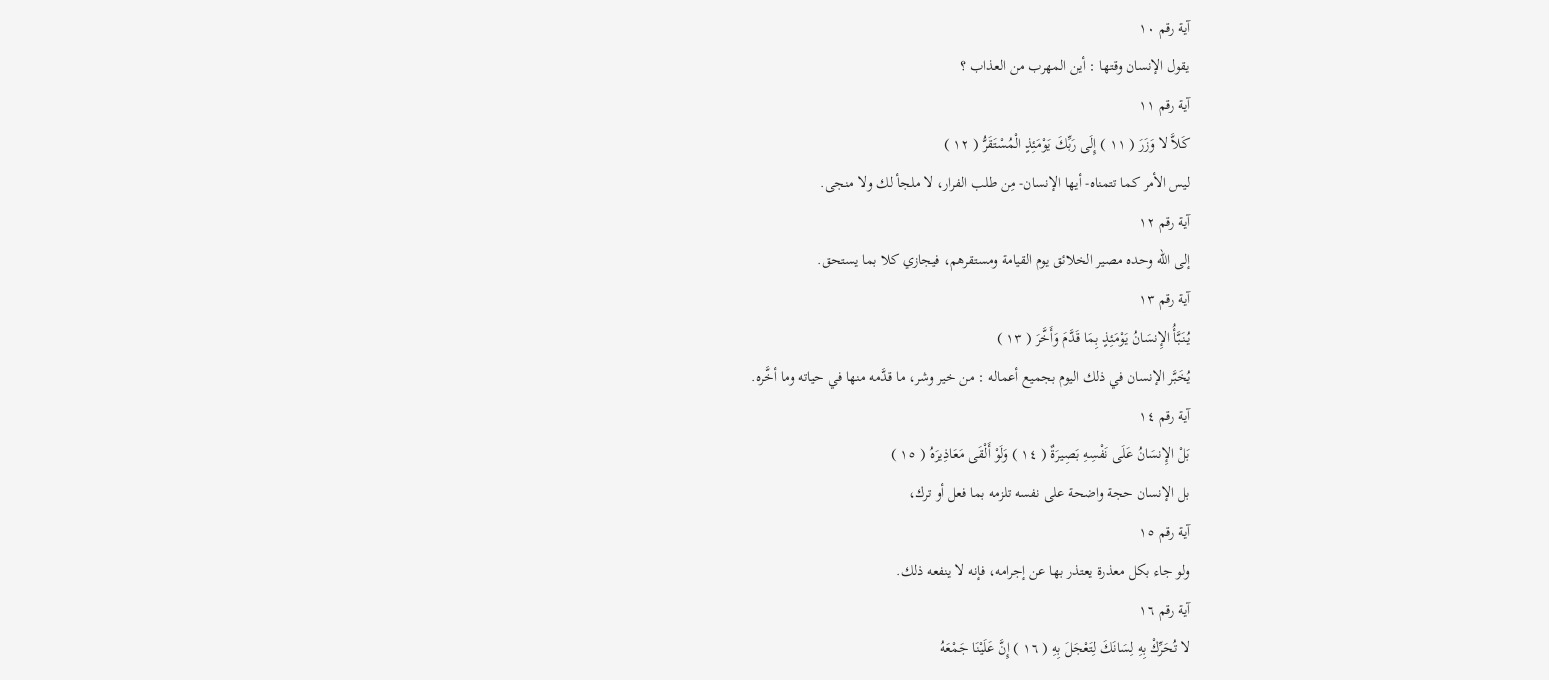آية رقم ١٠
يقول الإنسان وقتها : أين المهرب من العذاب ؟
آية رقم ١١
كَلاَّ لا وَزَرَ ( ١١ ) إِلَى رَبِّكَ يَوْمَئِذٍ الْمُسْتَقَرُّ ( ١٢ )
ليس الأمر كما تتمناه- أيها الإنسان- مِن طلب الفرار، لا ملجأ لك ولا منجى.
آية رقم ١٢
إلى الله وحده مصير الخلائق يوم القيامة ومستقرهم، فيجازي كلا بما يستحق.
آية رقم ١٣
يُنَبَّأُ الإِنسَانُ يَوْمَئِذٍ بِمَا قَدَّمَ وَأَخَّرَ ( ١٣ )
يُخَبَّر الإنسان في ذلك اليوم بجميع أعماله : من خير وشر، ما قدَّمه منها في حياته وما أخَّره.
آية رقم ١٤
بَلْ الإِنسَانُ عَلَى نَفْسِهِ بَصِيرَةٌ ( ١٤ ) وَلَوْ أَلْقَى مَعَاذِيرَهُ ( ١٥ )
بل الإنسان حجة واضحة على نفسه تلزمه بما فعل أو ترك،
آية رقم ١٥
ولو جاء بكل معذرة يعتذر بها عن إجرامه، فإنه لا ينفعه ذلك.
آية رقم ١٦
لا تُحَرِّكْ بِهِ لِسَانَكَ لِتَعْجَلَ بِهِ ( ١٦ ) إِنَّ عَلَيْنَا جَمْعَهُ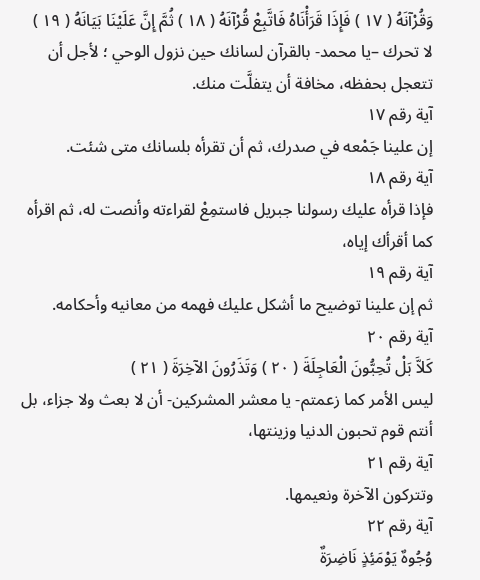وَقُرْآنَهُ ( ١٧ ) فَإِذَا قَرَأْنَاهُ فَاتَّبِعْ قُرْآنَهُ ( ١٨ ) ثُمَّ إِنَّ عَلَيْنَا بَيَانَهُ ( ١٩ )
لا تحرك –يا محمد- بالقرآن لسانك حين نزول الوحي ؛ لأجل أن تتعجل بحفظه، مخافة أن يتفلَّت منك.
آية رقم ١٧
إن علينا جَمْعه في صدرك، ثم أن تقرأه بلسانك متى شئت.
آية رقم ١٨
فإذا قرأه عليك رسولنا جبريل فاستمِعْ لقراءته وأنصت له، ثم اقرأه كما أقرأك إياه،
آية رقم ١٩
ثم إن علينا توضيح ما أشكل عليك فهمه من معانيه وأحكامه.
آية رقم ٢٠
كَلاَّ بَلْ تُحِبُّونَ الْعَاجِلَةَ ( ٢٠ ) وَتَذَرُونَ الآخِرَةَ ( ٢١ )
ليس الأمر كما زعمتم- يا معشر المشركين- أن لا بعث ولا جزاء، بل أنتم قوم تحبون الدنيا وزينتها،
آية رقم ٢١
وتتركون الآخرة ونعيمها.
آية رقم ٢٢
وُجُوهٌ يَوْمَئِذٍ نَاضِرَةٌ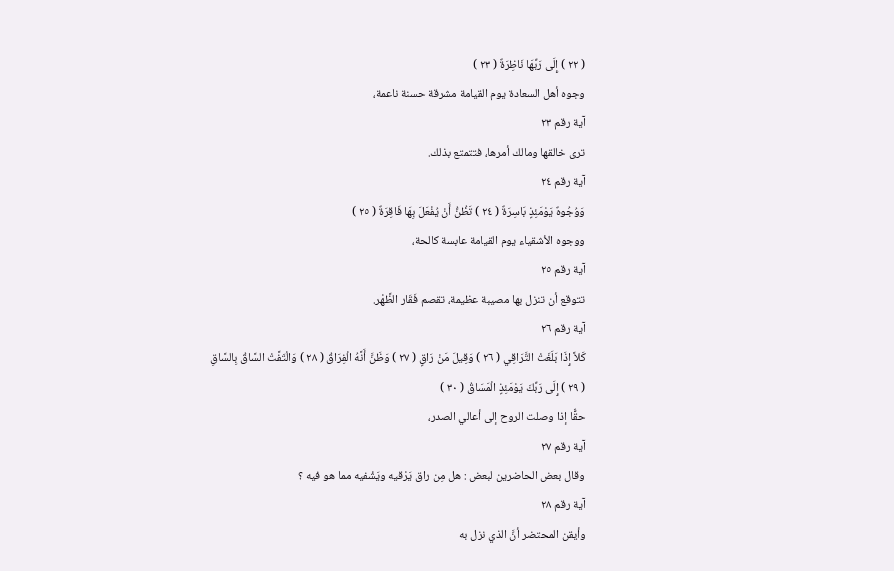( ٢٢ ) إِلَى رَبِّهَا نَاظِرَةٌ ( ٢٣ )
وجوه أهل السعادة يوم القيامة مشرقة حسنة ناعمة،
آية رقم ٢٣
ترى خالقها ومالك أمرها، فتتمتع بذلك.
آية رقم ٢٤
وَوُجُوهٌ يَوْمَئِذٍ بَاسِرَةٌ ( ٢٤ ) تَظُنُّ أَنْ يُفْعَلَ بِهَا فَاقِرَةٌ ( ٢٥ )
ووجوه الأشقياء يوم القيامة عابسة كالحة،
آية رقم ٢٥
تتوقع أن تنزل بها مصيبة عظيمة، تقصم فَقَار الظَّهْر.
آية رقم ٢٦
كَلاَّ إِذَا بَلَغَتْ التَّرَاقِي ( ٢٦ ) وَقِيلَ مَنْ رَاقٍ ( ٢٧ ) وَظَنَّ أَنَّهُ الْفِرَاقُ ( ٢٨ ) وَالْتَفَّتْ السَّاقُ بِالسَّاقِ ( ٢٩ ) إِلَى رَبِّكَ يَوْمَئِذٍ الْمَسَاقُ ( ٣٠ )
حقًّا إذا وصلت الروح إلى أعالي الصدر،
آية رقم ٢٧
وقال بعض الحاضرين لبعض : هل مِن راق يَرْقيه ويَشْفيه مما هو فيه ؟
آية رقم ٢٨
وأيقن المحتضر أنَّ الذي نزل به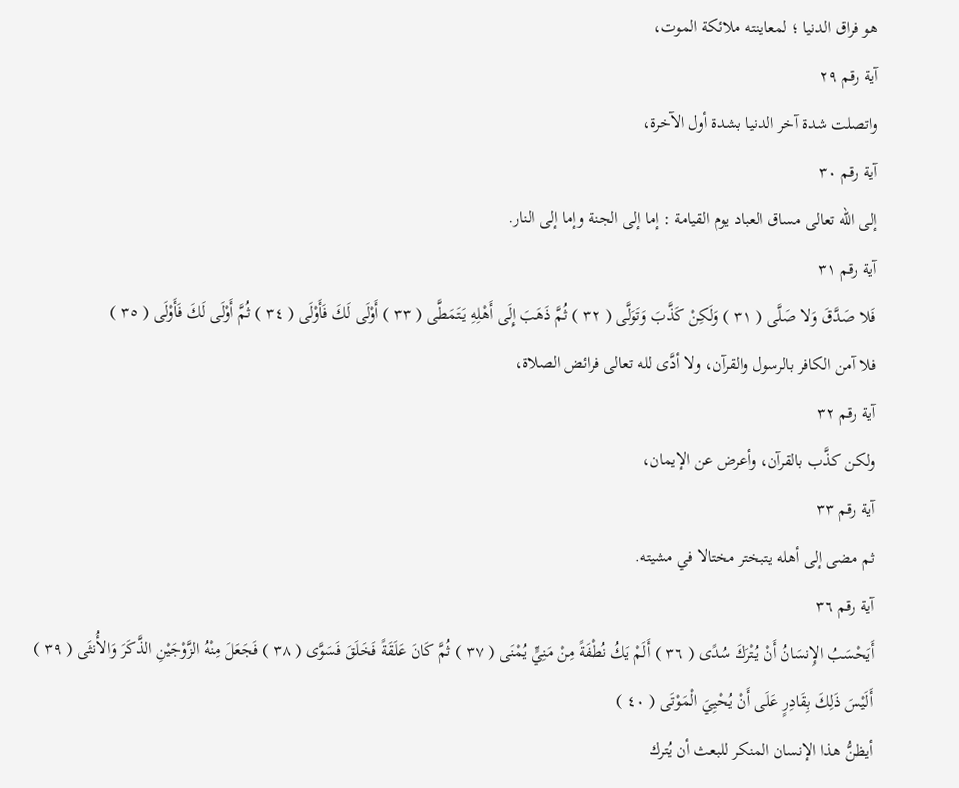هو فراق الدنيا ؛ لمعاينته ملائكة الموت،
آية رقم ٢٩
واتصلت شدة آخر الدنيا بشدة أول الآخرة،
آية رقم ٣٠
إلى الله تعالى مساق العباد يوم القيامة : إما إلى الجنة وإما إلى النار.
آية رقم ٣١
فَلا صَدَّقَ وَلا صَلَّى ( ٣١ ) وَلَكِنْ كَذَّبَ وَتَوَلَّى ( ٣٢ ) ثُمَّ ذَهَبَ إِلَى أَهْلِهِ يَتَمَطَّى ( ٣٣ ) أَوْلَى لَكَ فَأَوْلَى ( ٣٤ ) ثُمَّ أَوْلَى لَكَ فَأَوْلَى ( ٣٥ )
فلا آمن الكافر بالرسول والقرآن، ولا أدَّى لله تعالى فرائض الصلاة،
آية رقم ٣٢
ولكن كذَّب بالقرآن، وأعرض عن الإيمان،
آية رقم ٣٣
ثم مضى إلى أهله يتبختر مختالا في مشيته.
آية رقم ٣٦
أَيَحْسَبُ الإِنسَانُ أَنْ يُتْرَكَ سُدًى ( ٣٦ ) أَلَمْ يَكُ نُطْفَةً مِنْ مَنِيٍّ يُمْنَى ( ٣٧ ) ثُمَّ كَانَ عَلَقَةً فَخَلَقَ فَسَوَّى ( ٣٨ ) فَجَعَلَ مِنْهُ الزَّوْجَيْنِ الذَّكَرَ وَالأُنثَى ( ٣٩ ) أَلَيْسَ ذَلِكَ بِقَادِرٍ عَلَى أَنْ يُحْيِيَ الْمَوْتَى ( ٤٠ )
أيظنُّ هذا الإنسان المنكر للبعث أن يُترك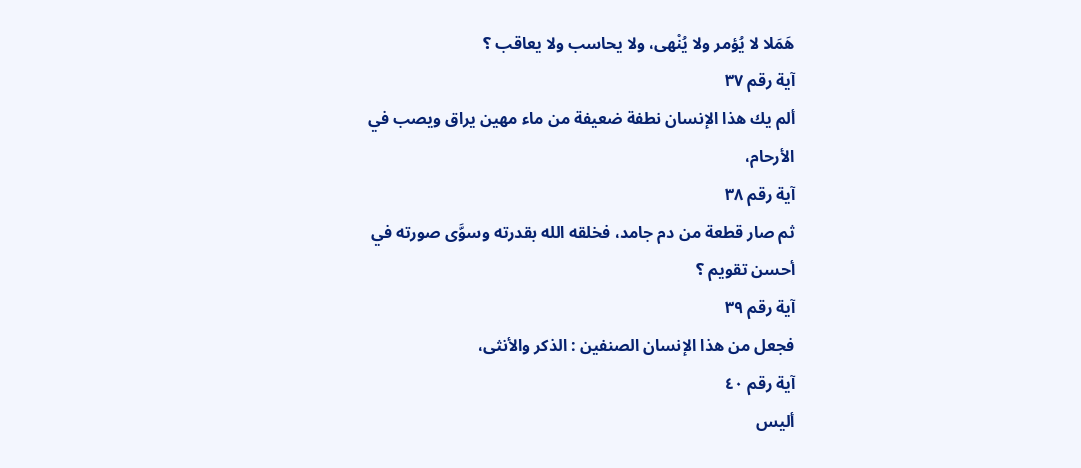هَمَلا لا يُؤمر ولا يُنْهى، ولا يحاسب ولا يعاقب ؟
آية رقم ٣٧
ألم يك هذا الإنسان نطفة ضعيفة من ماء مهين يراق ويصب في الأرحام،
آية رقم ٣٨
ثم صار قطعة من دم جامد، فخلقه الله بقدرته وسوَّى صورته في أحسن تقويم ؟
آية رقم ٣٩
فجعل من هذا الإنسان الصنفين : الذكر والأنثى،
آية رقم ٤٠
أليس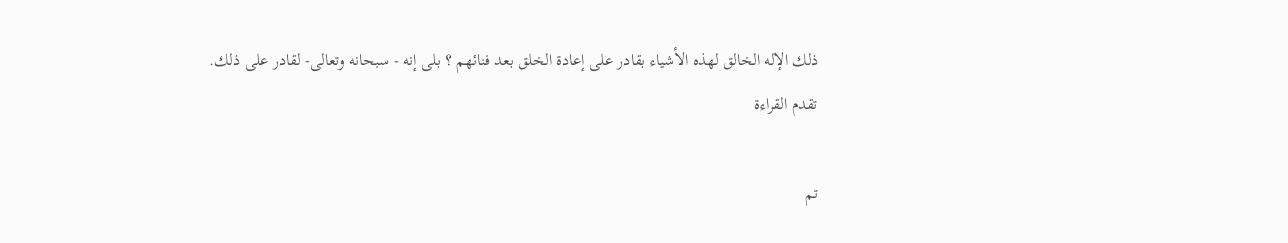ذلك الإله الخالق لهذه الأشياء بقادر على إعادة الخلق بعد فنائهم ؟ بلى إنه - سبحانه وتعالى- لقادر على ذلك.
تقدم القراءة

تم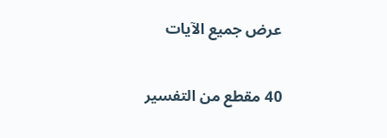عرض جميع الآيات

40 مقطع من التفسير